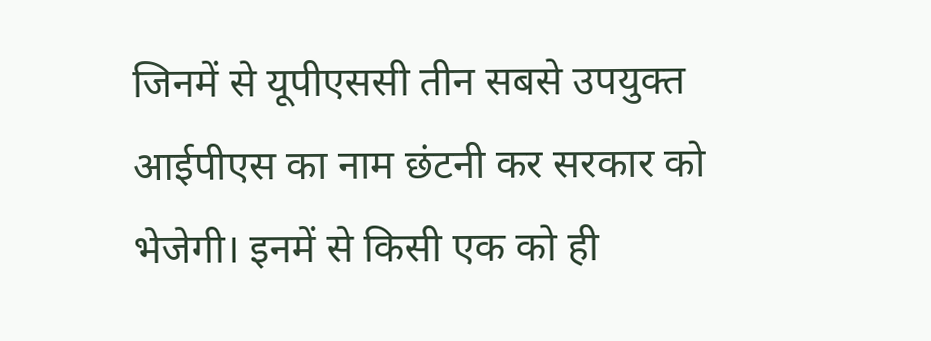जिनमें से यूपीएससी तीन सबसे उपयुक्त आईपीएस का नाम छंटनी कर सरकार को भेजेगी। इनमें से किसी एक को ही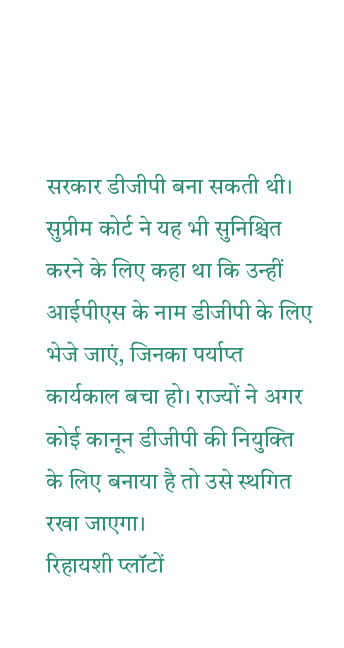सरकार डीजीपी बना सकती थी। सुप्रीम कोर्ट ने यह भी सुनिश्चित करने के लिए कहा था कि उन्हीं आईपीएस के नाम डीजीपी के लिए भेजे जाएं, जिनका पर्याप्त कार्यकाल बचा हो। राज्यों ने अगर कोई कानून डीजीपी की नियुक्ति के लिए बनाया है तो उसे स्थगित रखा जाएगा।
रिहायशी प्लॉटों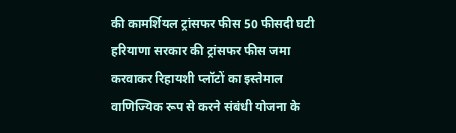की कामर्शियल ट्रांसफर फीस 50 फीसदी घटी
हरियाणा सरकार की ट्रांसफर फीस जमा करवाकर रिहायशी प्लॉटों का इस्तेमाल वाणिज्यिक रूप से करने संबंधी योजना के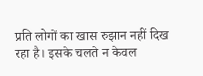प्रति लोगों का खास रुझान नहीं दिख रहा है। इसके चलते न केवल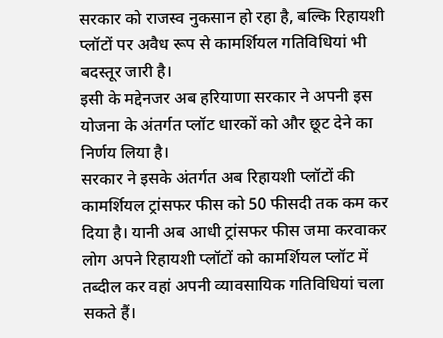सरकार को राजस्व नुकसान हो रहा है, बल्कि रिहायशी प्लॉटों पर अवैध रूप से कामर्शियल गतिविधियां भी बदस्तूर जारी है।
इसी के मद्देनजर अब हरियाणा सरकार ने अपनी इस योजना के अंतर्गत प्लॉट धारकों को और छूट देने का निर्णय लिया है।
सरकार ने इसके अंतर्गत अब रिहायशी प्लॉटों की कामर्शियल ट्रांसफर फीस को 50 फीसदी तक कम कर दिया है। यानी अब आधी ट्रांसफर फीस जमा करवाकर लोग अपने रिहायशी प्लॉटों को कामर्शियल प्लॉट में तब्दील कर वहां अपनी व्यावसायिक गतिविधियां चला सकते हैं।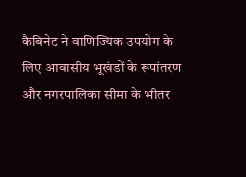कैबिनेट ने वाणिज्यिक उपयोग के लिए आवासीय भूखंडों के रूपांतरण और नगरपालिका सीमा के भीतर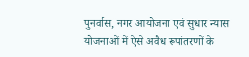पुनर्वास, नगर आयोजना एवं सुधार न्यास योजनाओं में ऐसे अवैध रूपांतरणों के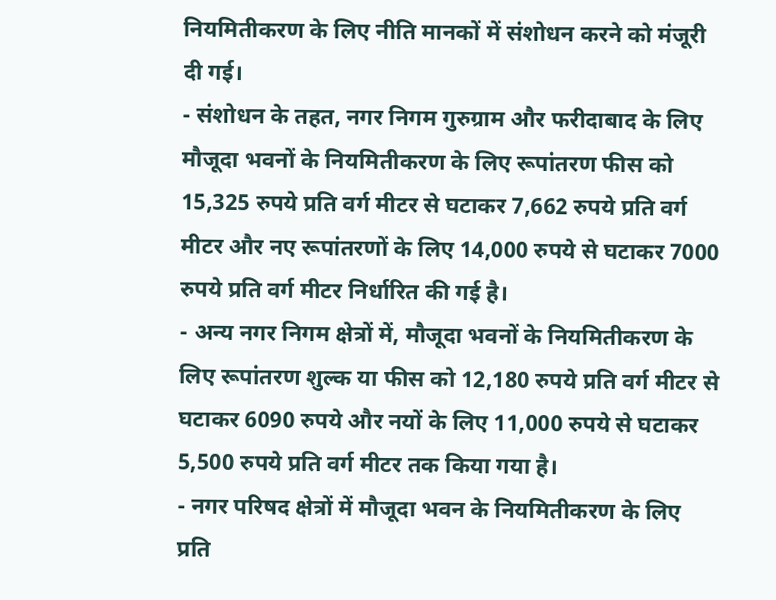नियमितीकरण के लिए नीति मानकों में संशोधन करने को मंजूरी दी गई।
- संशोधन के तहत, नगर निगम गुरुग्राम और फरीदाबाद के लिए मौजूदा भवनों के नियमितीकरण के लिए रूपांतरण फीस को 15,325 रुपये प्रति वर्ग मीटर से घटाकर 7,662 रुपये प्रति वर्ग मीटर और नए रूपांतरणों के लिए 14,000 रुपये से घटाकर 7000 रुपये प्रति वर्ग मीटर निर्धारित की गई है।
- अन्य नगर निगम क्षेत्रों में, मौजूदा भवनों के नियमितीकरण के लिए रूपांतरण शुल्क या फीस को 12,180 रुपये प्रति वर्ग मीटर से घटाकर 6090 रुपये और नयों के लिए 11,000 रुपये से घटाकर 5,500 रुपये प्रति वर्ग मीटर तक किया गया है।
- नगर परिषद क्षेत्रों में मौजूदा भवन के नियमितीकरण के लिए प्रति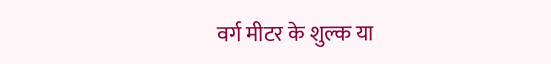वर्ग मीटर के शुल्क या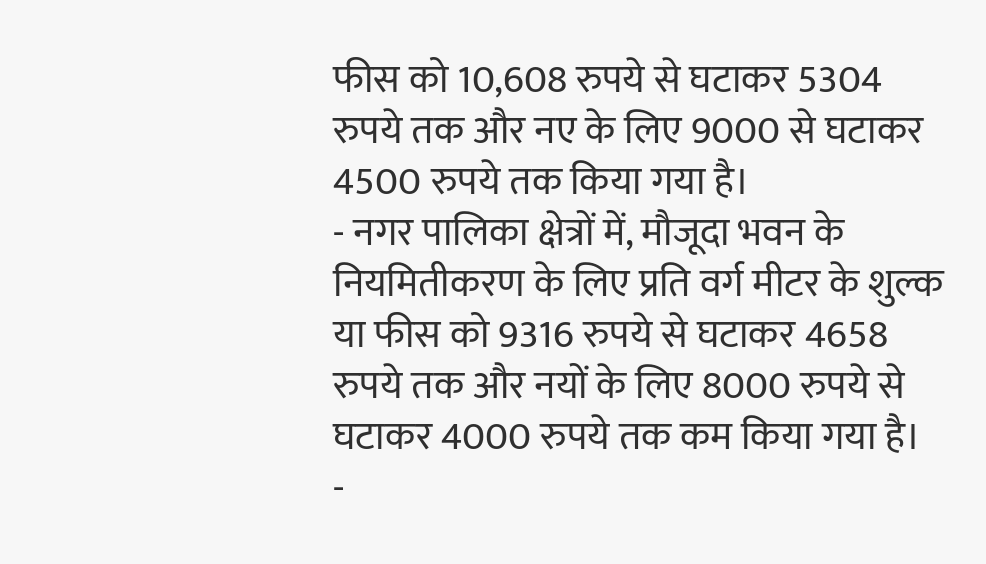फीस को 10,608 रुपये से घटाकर 5304 रुपये तक और नए के लिए 9000 से घटाकर 4500 रुपये तक किया गया है।
- नगर पालिका क्षेत्रों में, मौजूदा भवन के नियमितीकरण के लिए प्रति वर्ग मीटर के शुल्क या फीस को 9316 रुपये से घटाकर 4658 रुपये तक और नयों के लिए 8000 रुपये से घटाकर 4000 रुपये तक कम किया गया है।
-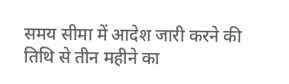समय सीमा में आदेश जारी करने की तिथि से तीन महीने का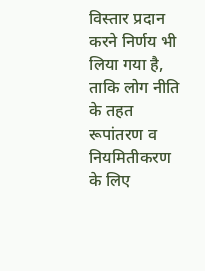विस्तार प्रदान करने निर्णय भी लिया गया है, ताकि लोग नीति के तहत रूपांतरण व नियमितीकरण के लिए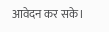आवेदन कर सके।